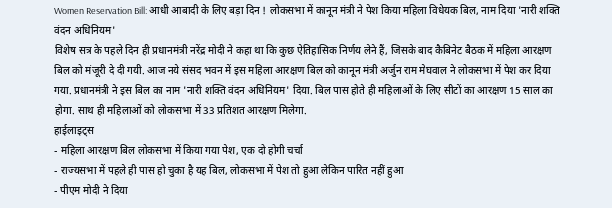Women Reservation Bill: आधी आबादी के लिए बड़ा दिन ! लोकसभा में कानून मंत्री ने पेश किया महिला विधेयक बिल, नाम दिया 'नारी शक्ति वंदन अधिनियम'
विशेष सत्र के पहले दिन ही प्रधानमंत्री नरेंद्र मोदी ने कहा था कि कुछ ऐतिहासिक निर्णय लेने हैं, जिसके बाद कैबिनेट बैठक में महिला आरक्षण बिल को मंजूरी दे दी गयी. आज नये संसद भवन में इस महिला आरक्षण बिल को कानून मंत्री अर्जुन राम मेघवाल ने लोकसभा में पेश कर दिया गया. प्रधानमंत्री ने इस बिल का नाम 'नारी शक्ति वंदन अधिनियम' दिया. बिल पास होते ही महिलाओं के लिए सीटों का आरक्षण 15 साल का होगा. साथ ही महिलाओं को लोकसभा में 33 प्रतिशत आरक्षण मिलेगा.
हाईलाइट्स
- महिला आरक्षण बिल लोकसभा में किया गया पेश, एक दो होगी चर्चा
- राज्यसभा में पहले ही पास हो चुका है यह बिल, लोकसभा में पेश तो हुआ लेकिन पारित नहीं हुआ
- पीएम मोदी ने दिया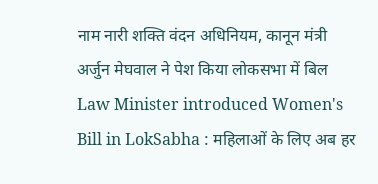नाम नारी शक्ति वंदन अधिनियम, कानून मंत्री अर्जुन मेघवाल ने पेश किया लोकसभा में बिल
Law Minister introduced Women's Bill in LokSabha : महिलाओं के लिए अब हर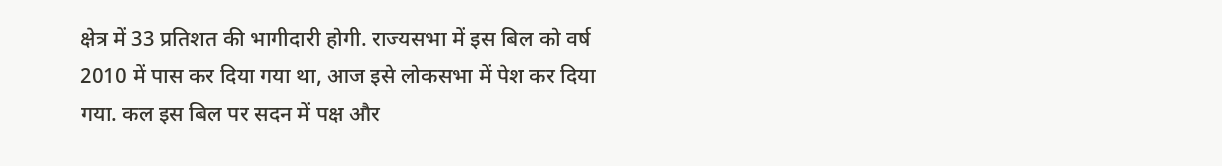क्षेत्र में 33 प्रतिशत की भागीदारी होगी. राज्यसभा में इस बिल को वर्ष 2010 में पास कर दिया गया था, आज इसे लोकसभा में पेश कर दिया गया. कल इस बिल पर सदन में पक्ष और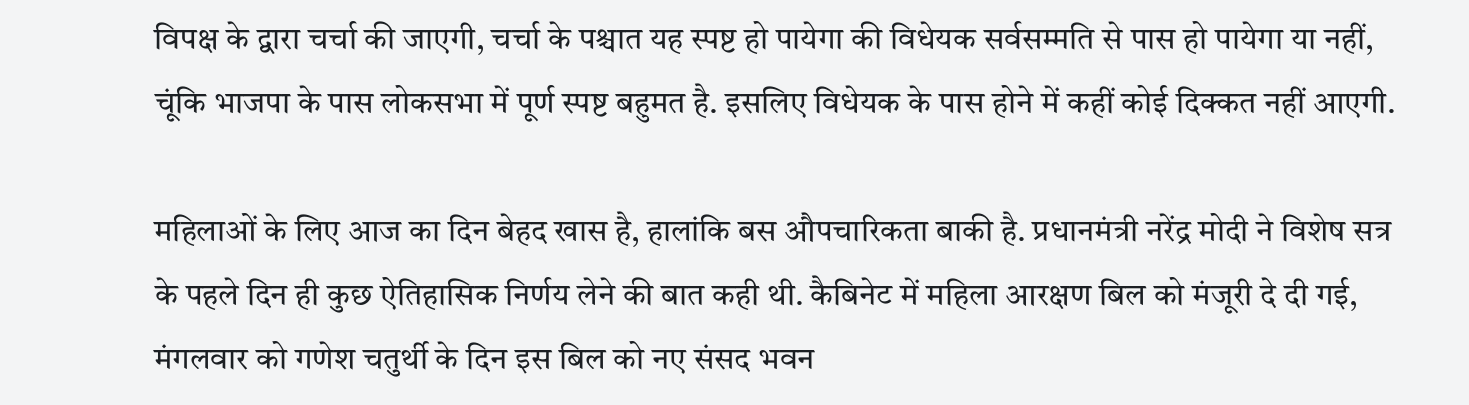विपक्ष के द्वारा चर्चा की जाएगी, चर्चा के पश्चात यह स्पष्ट हो पायेगा की विधेयक सर्वसम्मति से पास हो पायेगा या नहीं,
चूंकि भाजपा के पास लोकसभा में पूर्ण स्पष्ट बहुमत है. इसलिए विधेयक के पास होने में कहीं कोई दिक्कत नहीं आएगी.

महिलाओं के लिए आज का दिन बेहद खास है, हालांकि बस औपचारिकता बाकी है. प्रधानमंत्री नरेंद्र मोदी ने विशेष सत्र के पहले दिन ही कुछ ऐतिहासिक निर्णय लेने की बात कही थी. कैबिनेट में महिला आरक्षण बिल को मंजूरी दे दी गई, मंगलवार को गणेश चतुर्थी के दिन इस बिल को नए संसद भवन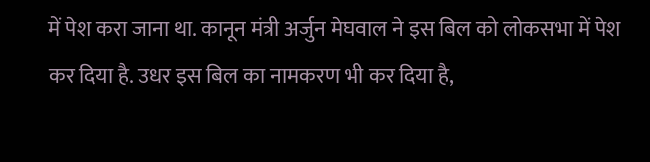में पेश करा जाना था. कानून मंत्री अर्जुन मेघवाल ने इस बिल को लोकसभा में पेश कर दिया है. उधर इस बिल का नामकरण भी कर दिया है,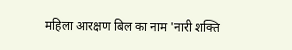महिला आरक्षण बिल का नाम 'नारी शक्ति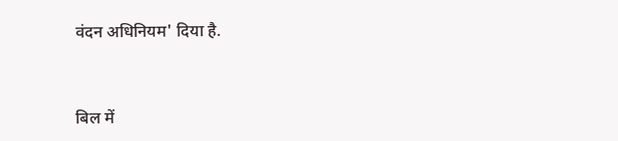वंदन अधिनियम' दिया है.



बिल में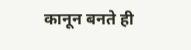कानून बनते ही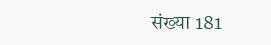संख्या 181